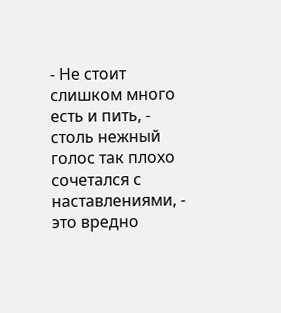- Не стоит слишком много есть и пить, - столь нежный голос так плохо сочетался с наставлениями, - это вредно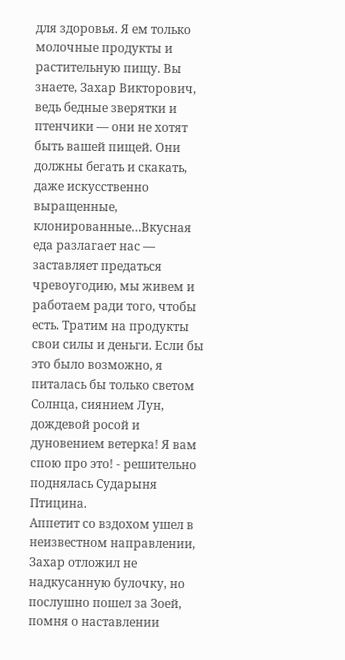для здоровья. Я ем только молочные продукты и растительную пищу. Вы знаете, Захар Викторович, ведь бедные зверятки и птенчики — они не хотят быть вашей пищей. Они должны бегать и скакать, даже искусственно выращенные, клонированные…Вкусная еда разлагает нас — заставляет предаться чревоугодию, мы живем и работаем ради того, чтобы есть. Тратим на продукты свои силы и деньги. Если бы это было возможно, я питалась бы только светом Солнца, сиянием Лун, дождевой росой и дуновением ветерка! Я вам спою про это! - решительно поднялась Сударыня Птицина.
Аппетит со вздохом ушел в неизвестном направлении, Захар отложил не надкусанную булочку, но послушно пошел за Зоей, помня о наставлении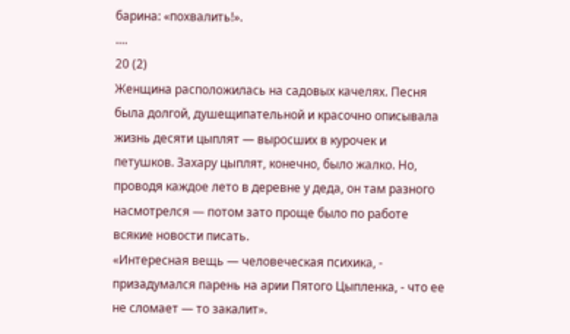барина: «похвалить!».
....
20 (2)
Женщина расположилась на садовых качелях. Песня была долгой, душещипательной и красочно описывала жизнь десяти цыплят — выросших в курочек и петушков. Захару цыплят, конечно, было жалко. Но, проводя каждое лето в деревне у деда, он там разного насмотрелся — потом зато проще было по работе всякие новости писать.
«Интересная вещь — человеческая психика, - призадумался парень на арии Пятого Цыпленка, - что ее не сломает — то закалит».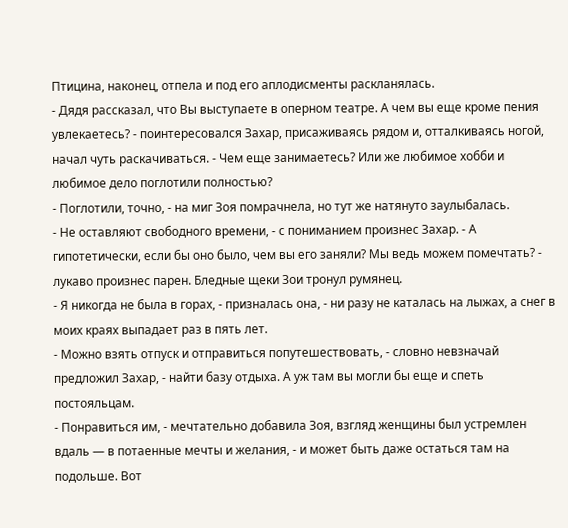Птицина, наконец, отпела и под его аплодисменты раскланялась.
- Дядя рассказал, что Вы выступаете в оперном театре. А чем вы еще кроме пения увлекаетесь? - поинтересовался Захар, присаживаясь рядом и, отталкиваясь ногой, начал чуть раскачиваться. - Чем еще занимаетесь? Или же любимое хобби и любимое дело поглотили полностью?
- Поглотили, точно, - на миг Зоя помрачнела, но тут же натянуто заулыбалась.
- Не оставляют свободного времени, - с пониманием произнес Захар. - А гипотетически, если бы оно было, чем вы его заняли? Мы ведь можем помечтать? - лукаво произнес парен. Бледные щеки Зои тронул румянец.
- Я никогда не была в горах, - призналась она, - ни разу не каталась на лыжах, а снег в моих краях выпадает раз в пять лет.
- Можно взять отпуск и отправиться попутешествовать, - словно невзначай предложил Захар, - найти базу отдыха. А уж там вы могли бы еще и спеть постояльцам.
- Понравиться им, - мечтательно добавила Зоя, взгляд женщины был устремлен вдаль — в потаенные мечты и желания, - и может быть даже остаться там на подольше. Вот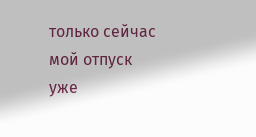только сейчас мой отпуск уже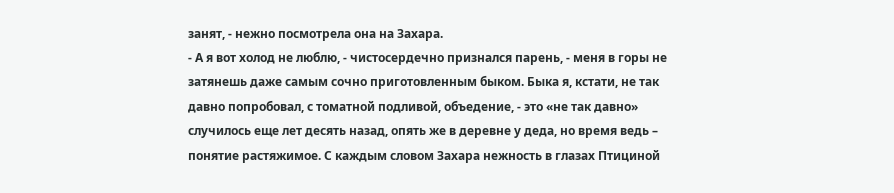занят, - нежно посмотрела она на Захара.
- А я вот холод не люблю, - чистосердечно признался парень, - меня в горы не затянешь даже самым сочно приготовленным быком. Быка я, кстати, не так давно попробовал, с томатной подливой, объедение, - это «не так давно» случилось еще лет десять назад, опять же в деревне у деда, но время ведь – понятие растяжимое. С каждым словом Захара нежность в глазах Птициной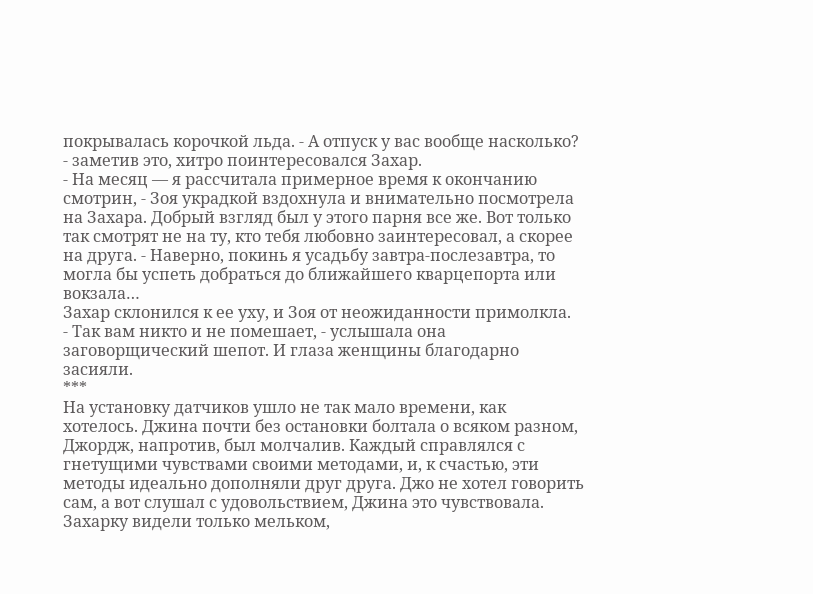покрывалась корочкой льда. - А отпуск у вас вообще насколько? - заметив это, хитро поинтересовался Захар.
- На месяц — я рассчитала примерное время к окончанию смотрин, - Зоя украдкой вздохнула и внимательно посмотрела на Захара. Добрый взгляд был у этого парня все же. Вот только так смотрят не на ту, кто тебя любовно заинтересовал, а скорее на друга. - Наверно, покинь я усадьбу завтра-послезавтра, то могла бы успеть добраться до ближайшего кварцепорта или вокзала…
Захар склонился к ее уху, и Зоя от неожиданности примолкла.
- Так вам никто и не помешает, - услышала она заговорщический шепот. И глаза женщины благодарно засияли.
***
На установку датчиков ушло не так мало времени, как хотелось. Джина почти без остановки болтала о всяком разном, Джордж, напротив, был молчалив. Каждый справлялся с гнетущими чувствами своими методами, и, к счастью, эти методы идеально дополняли друг друга. Джо не хотел говорить сам, а вот слушал с удовольствием, Джина это чувствовала.
Захарку видели только мельком,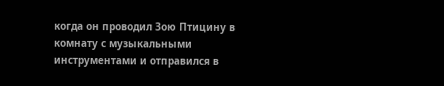когда он проводил Зою Птицину в комнату с музыкальными инструментами и отправился в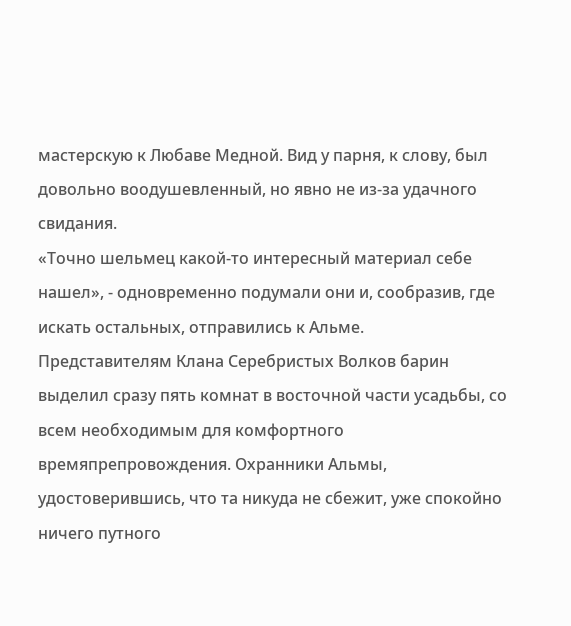мастерскую к Любаве Медной. Вид у парня, к слову, был довольно воодушевленный, но явно не из-за удачного свидания.
«Точно шельмец какой-то интересный материал себе нашел», - одновременно подумали они и, сообразив, где искать остальных, отправились к Альме.
Представителям Клана Серебристых Волков барин выделил сразу пять комнат в восточной части усадьбы, со всем необходимым для комфортного времяпрепровождения. Охранники Альмы, удостоверившись, что та никуда не сбежит, уже спокойно ничего путного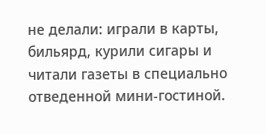не делали: играли в карты, бильярд, курили сигары и читали газеты в специально отведенной мини-гостиной.